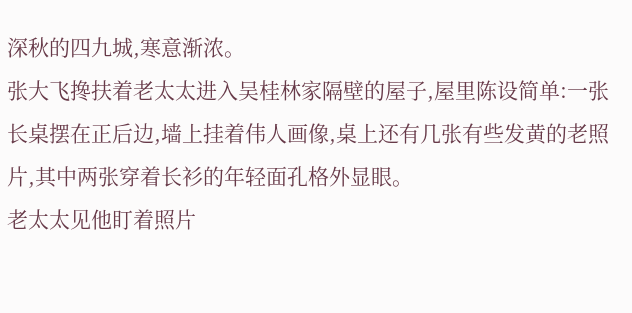深秋的四九城,寒意渐浓。
张大飞搀扶着老太太进入吴桂林家隔壁的屋子,屋里陈设简单:一张长桌摆在正后边,墙上挂着伟人画像,桌上还有几张有些发黄的老照片,其中两张穿着长衫的年轻面孔格外显眼。
老太太见他盯着照片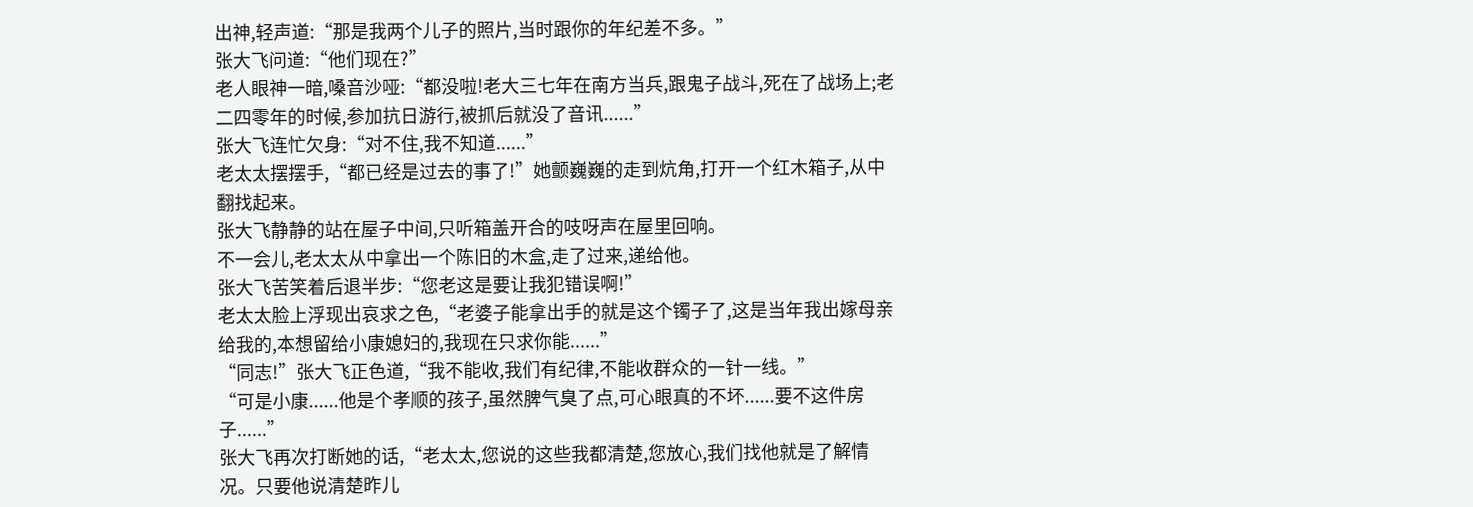出神,轻声道:“那是我两个儿子的照片,当时跟你的年纪差不多。”
张大飞问道:“他们现在?”
老人眼神一暗,嗓音沙哑:“都没啦!老大三七年在南方当兵,跟鬼子战斗,死在了战场上;老二四零年的时候,参加抗日游行,被抓后就没了音讯......”
张大飞连忙欠身:“对不住,我不知道......”
老太太摆摆手,“都已经是过去的事了!”她颤巍巍的走到炕角,打开一个红木箱子,从中翻找起来。
张大飞静静的站在屋子中间,只听箱盖开合的吱呀声在屋里回响。
不一会儿,老太太从中拿出一个陈旧的木盒,走了过来,递给他。
张大飞苦笑着后退半步:“您老这是要让我犯错误啊!”
老太太脸上浮现出哀求之色,“老婆子能拿出手的就是这个镯子了,这是当年我出嫁母亲给我的,本想留给小康媳妇的,我现在只求你能......”
“同志!”张大飞正色道,“我不能收,我们有纪律,不能收群众的一针一线。”
“可是小康......他是个孝顺的孩子,虽然脾气臭了点,可心眼真的不坏......要不这件房子......”
张大飞再次打断她的话,“老太太,您说的这些我都清楚,您放心,我们找他就是了解情况。只要他说清楚昨儿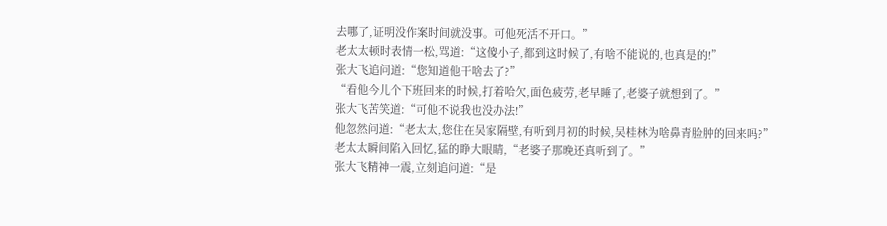去哪了,证明没作案时间就没事。可他死活不开口。”
老太太顿时表情一松,骂道:“这傻小子,都到这时候了,有啥不能说的,也真是的!”
张大飞追问道:“您知道他干啥去了?”
“看他今儿个下班回来的时候,打着哈欠,面色疲劳,老早睡了,老婆子就想到了。”
张大飞苦笑道:“可他不说我也没办法!”
他忽然问道:“老太太,您住在吴家隔壁,有听到月初的时候,吴桂林为啥鼻青脸肿的回来吗?”
老太太瞬间陷入回忆,猛的睁大眼睛,“老婆子那晚还真听到了。”
张大飞精神一震,立刻追问道:“是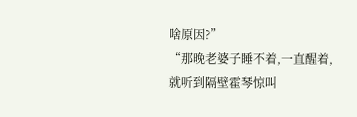啥原因?”
“那晚老婆子睡不着,一直醒着,就听到隔壁霍琴惊叫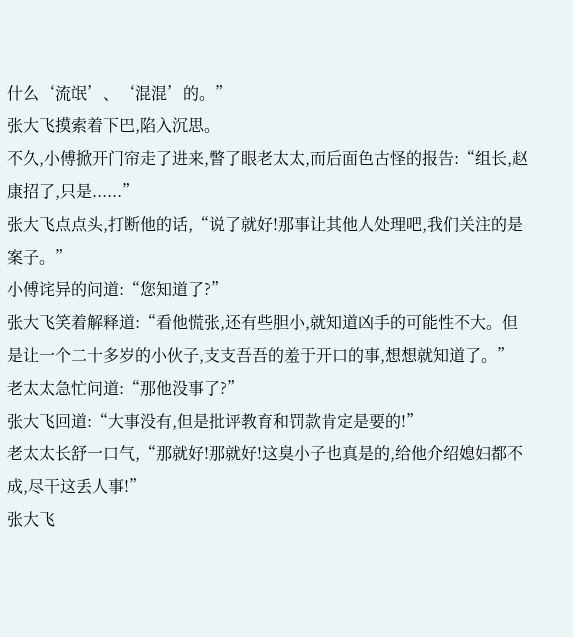什么‘流氓’、‘混混’的。”
张大飞摸索着下巴,陷入沉思。
不久,小傅掀开门帘走了进来,瞥了眼老太太,而后面色古怪的报告:“组长,赵康招了,只是......”
张大飞点点头,打断他的话,“说了就好!那事让其他人处理吧,我们关注的是案子。”
小傅诧异的问道:“您知道了?”
张大飞笑着解释道:“看他慌张,还有些胆小,就知道凶手的可能性不大。但是让一个二十多岁的小伙子,支支吾吾的羞于开口的事,想想就知道了。”
老太太急忙问道:“那他没事了?”
张大飞回道:“大事没有,但是批评教育和罚款肯定是要的!”
老太太长舒一口气,“那就好!那就好!这臭小子也真是的,给他介绍媳妇都不成,尽干这丢人事!”
张大飞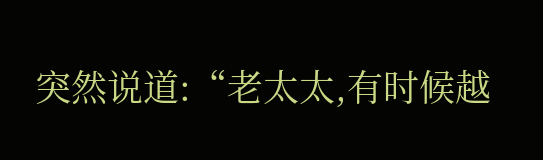突然说道:“老太太,有时候越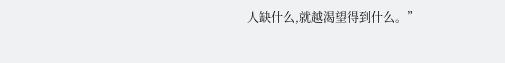人缺什么,就越渴望得到什么。”